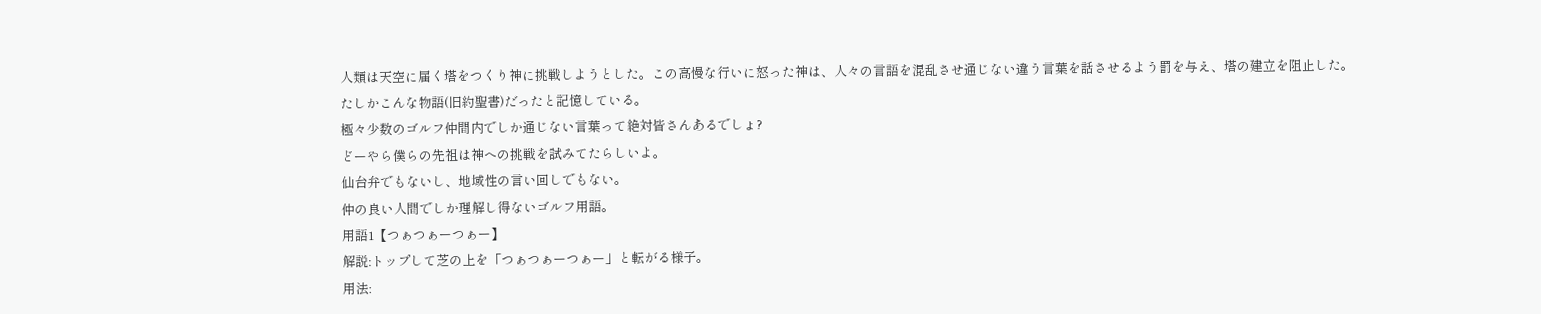人類は天空に届く塔をつくり神に挑戦しようとした。この高慢な行いに怒った神は、人々の言語を混乱させ通じない違う言葉を話させるよう罰を与え、塔の建立を阻止した。
たしかこんな物語(旧約聖書)だったと記憶している。
極々少数のゴルフ仲間内でしか通じない言葉って絶対皆さんあるでしょ?
どーやら僕らの先祖は神への挑戦を試みてたらしいよ。
仙台弁でもないし、地域性の言い回しでもない。
仲の良い人間でしか理解し得ないゴルフ用語。
用語1【つぁつぁーつぁー】
解説:トップして芝の上を「つぁつぁーつぁー」と転がる様子。
用法: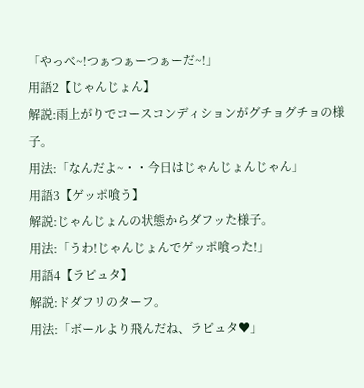「やっべ~!つぁつぁーつぁーだ~!」
用語2【じゃんじょん】
解説:雨上がりでコースコンディションがグチョグチョの様子。
用法:「なんだよ~・・今日はじゃんじょんじゃん」
用語3【ゲッポ喰う】
解説:じゃんじょんの状態からダフッた様子。
用法:「うわ!じゃんじょんでゲッポ喰った!」
用語4【ラピュタ】
解説:ドダフリのターフ。
用法:「ボールより飛んだね、ラピュタ♥」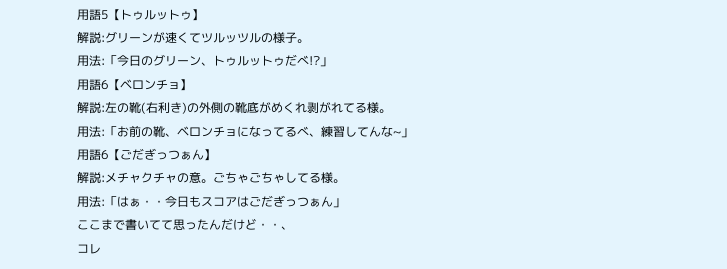用語5【トゥルットゥ】
解説:グリーンが速くてツルッツルの様子。
用法:「今日のグリーン、トゥルットゥだべ!?」
用語6【ベロンチョ】
解説:左の靴(右利き)の外側の靴底がめくれ剥がれてる様。
用法:「お前の靴、ベロンチョになってるべ、練習してんな~」
用語6【ごだぎっつぁん】
解説:メチャクチャの意。ごちゃごちゃしてる様。
用法:「はぁ・・今日もスコアはごだぎっつぁん」
ここまで書いてて思ったんだけど・・、
コレ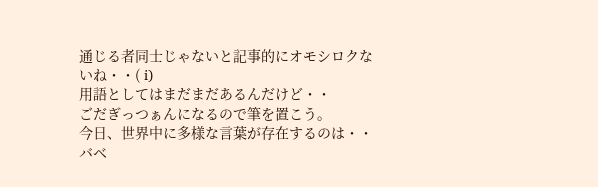通じる者同士じゃないと記事的にオモシロクないね・・( i)
用語としてはまだまだあるんだけど・・
ごだぎっつぁんになるので筆を置こう。
今日、世界中に多様な言葉が存在するのは・・
バベ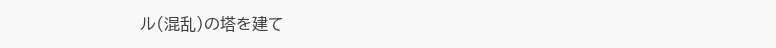ル(混乱)の塔を建て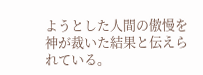ようとした人間の傲慢を神が裁いた結果と伝えられている。